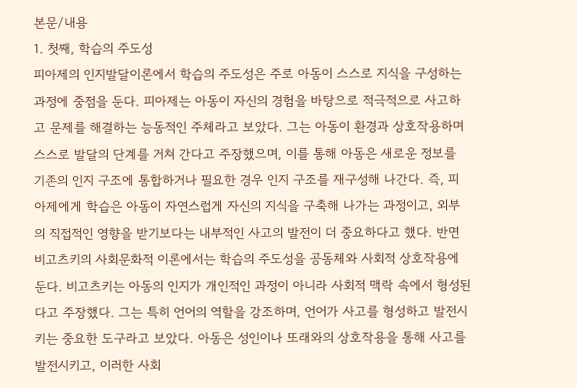본문/내용
1. 첫째, 학습의 주도성
피아제의 인지발달이론에서 학습의 주도성은 주로 아동이 스스로 지식을 구성하는 과정에 중점을 둔다. 피아제는 아동이 자신의 경험을 바탕으로 적극적으로 사고하고 문제를 해결하는 능동적인 주체라고 보았다. 그는 아동이 환경과 상호작용하며 스스로 발달의 단계를 거쳐 간다고 주장했으며, 이를 통해 아동은 새로운 정보를 기존의 인지 구조에 통합하거나 필요한 경우 인지 구조를 재구성해 나간다. 즉, 피아제에게 학습은 아동이 자연스럽게 자신의 지식을 구축해 나가는 과정이고, 외부의 직접적인 영향을 받기보다는 내부적인 사고의 발전이 더 중요하다고 했다. 반면 비고츠키의 사회문화적 이론에서는 학습의 주도성을 공동체와 사회적 상호작용에 둔다. 비고츠키는 아동의 인지가 개인적인 과정이 아니라 사회적 맥락 속에서 형성된다고 주장했다. 그는 특히 언어의 역할을 강조하며, 언어가 사고를 형성하고 발전시키는 중요한 도구라고 보았다. 아동은 성인이나 또래와의 상호작용을 통해 사고를 발전시키고, 이러한 사회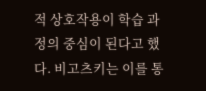적 상호작용이 학습 과정의 중심이 된다고 했다. 비고츠키는 이를 통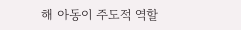해 아동이 주도적 역할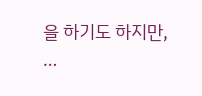을 하기도 하지만, …